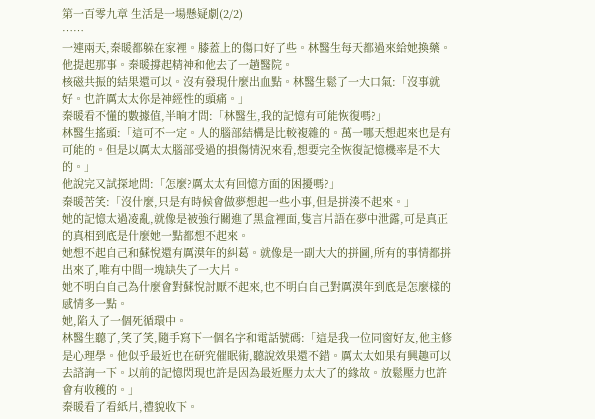第一百零九章 生活是一場懸疑劇(2/2)
……
一連兩天,秦暖都躲在家裡。膝蓋上的傷口好了些。林醫生每天都過來給她換藥。他提起那事。秦暖撐起精神和他去了一趟醫院。
核磁共振的結果還可以。沒有發現什麼出血點。林醫生鬆了一大口氣:「沒事就好。也許厲太太你是神經性的頭痛。」
秦暖看不懂的數據值,半晌才問:「林醫生,我的記憶有可能恢復嗎?」
林醫生搖頭:「這可不一定。人的腦部結構是比較複雜的。萬一哪天想起來也是有可能的。但是以厲太太腦部受過的損傷情況來看,想要完全恢復記憶機率是不大的。」
他說完又試探地問:「怎麼?厲太太有回憶方面的困擾嗎?」
秦暖苦笑:「沒什麼,只是有時候會做夢想起一些小事,但是拼湊不起來。」
她的記憶太過凌亂,就像是被強行關進了黑盒裡面,隻言片語在夢中泄露,可是真正的真相到底是什麼她一點都想不起來。
她想不起自己和蘇悅還有厲漠年的糾葛。就像是一副大大的拼圖,所有的事情都拼出來了,唯有中間一塊缺失了一大片。
她不明白自己為什麼會對蘇悅討厭不起來,也不明白自己對厲漠年到底是怎麼樣的感情多一點。
她,陷入了一個死循環中。
林醫生聽了,笑了笑,隨手寫下一個名字和電話號碼:「這是我一位同窗好友,他主修是心理學。他似乎最近也在研究催眠術,聽說效果還不錯。厲太太如果有興趣可以去諮詢一下。以前的記憶閃現也許是因為最近壓力太大了的緣故。放鬆壓力也許會有收穫的。」
秦暖看了看紙片,禮貌收下。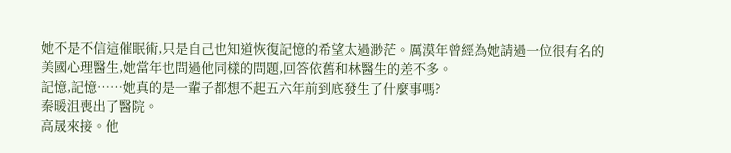她不是不信這催眠術,只是自己也知道恢復記憶的希望太過渺茫。厲漠年曾經為她請過一位很有名的美國心理醫生,她當年也問過他同樣的問題,回答依舊和林醫生的差不多。
記憶,記憶……她真的是一輩子都想不起五六年前到底發生了什麼事嗎?
秦暖沮喪出了醫院。
高晟來接。他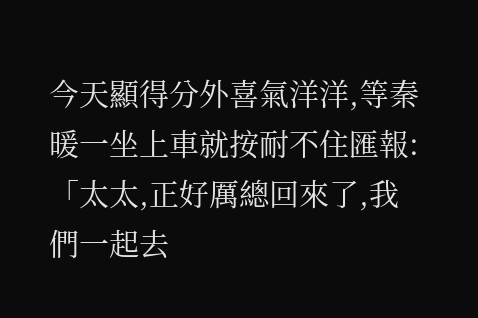今天顯得分外喜氣洋洋,等秦暖一坐上車就按耐不住匯報:「太太,正好厲總回來了,我們一起去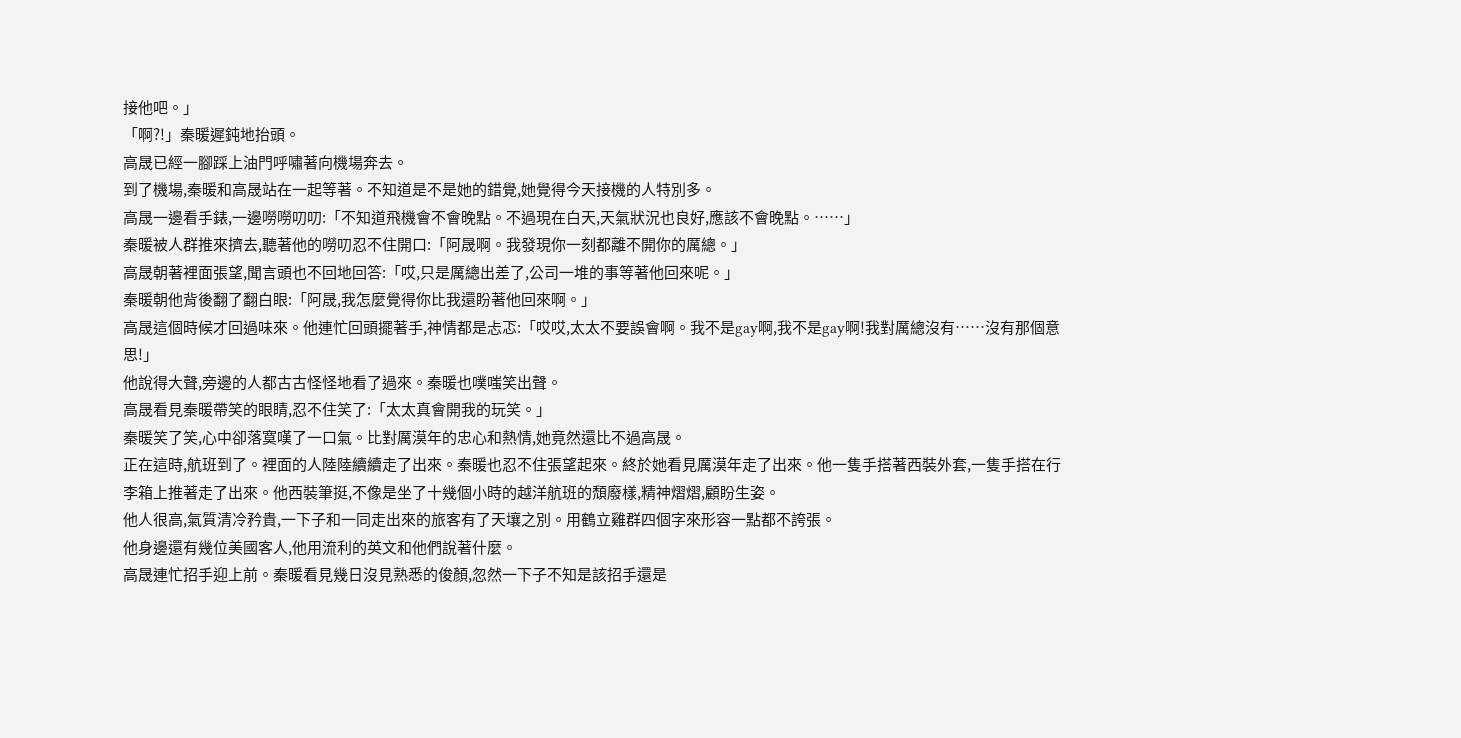接他吧。」
「啊?!」秦暖遲鈍地抬頭。
高晟已經一腳踩上油門呼嘯著向機場奔去。
到了機場,秦暖和高晟站在一起等著。不知道是不是她的錯覺,她覺得今天接機的人特別多。
高晟一邊看手錶,一邊嘮嘮叨叨:「不知道飛機會不會晚點。不過現在白天,天氣狀況也良好,應該不會晚點。……」
秦暖被人群推來擠去,聽著他的嘮叨忍不住開口:「阿晟啊。我發現你一刻都離不開你的厲總。」
高晟朝著裡面張望,聞言頭也不回地回答:「哎,只是厲總出差了,公司一堆的事等著他回來呢。」
秦暖朝他背後翻了翻白眼:「阿晟,我怎麼覺得你比我還盼著他回來啊。」
高晟這個時候才回過味來。他連忙回頭擺著手,神情都是忐忑:「哎哎,太太不要誤會啊。我不是gay啊,我不是gay啊!我對厲總沒有……沒有那個意思!」
他說得大聲,旁邊的人都古古怪怪地看了過來。秦暖也噗嗤笑出聲。
高晟看見秦暖帶笑的眼睛,忍不住笑了:「太太真會開我的玩笑。」
秦暖笑了笑,心中卻落寞嘆了一口氣。比對厲漠年的忠心和熱情,她竟然還比不過高晟。
正在這時,航班到了。裡面的人陸陸續續走了出來。秦暖也忍不住張望起來。終於她看見厲漠年走了出來。他一隻手搭著西裝外套,一隻手搭在行李箱上推著走了出來。他西裝筆挺,不像是坐了十幾個小時的越洋航班的頹廢樣,精神熠熠,顧盼生姿。
他人很高,氣質清冷矜貴,一下子和一同走出來的旅客有了天壤之別。用鶴立雞群四個字來形容一點都不誇張。
他身邊還有幾位美國客人,他用流利的英文和他們說著什麼。
高晟連忙招手迎上前。秦暖看見幾日沒見熟悉的俊顏,忽然一下子不知是該招手還是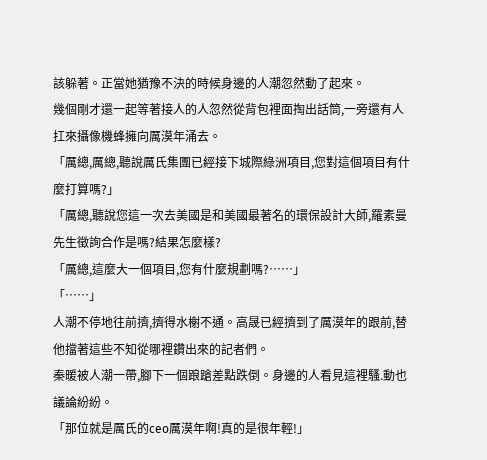該躲著。正當她猶豫不決的時候身邊的人潮忽然動了起來。
幾個剛才還一起等著接人的人忽然從背包裡面掏出話筒,一旁還有人扛來攝像機蜂擁向厲漠年涌去。
「厲總,厲總,聽說厲氏集團已經接下城際綠洲項目,您對這個項目有什麼打算嗎?」
「厲總,聽說您這一次去美國是和美國最著名的環保設計大師,羅素曼先生徵詢合作是嗎?結果怎麼樣?
「厲總,這麼大一個項目,您有什麼規劃嗎?……」
「……」
人潮不停地往前擠,擠得水榭不通。高晟已經擠到了厲漠年的跟前,替他擋著這些不知從哪裡鑽出來的記者們。
秦暖被人潮一帶,腳下一個踉蹌差點跌倒。身邊的人看見這裡騷.動也議論紛紛。
「那位就是厲氏的ceo厲漠年啊!真的是很年輕!」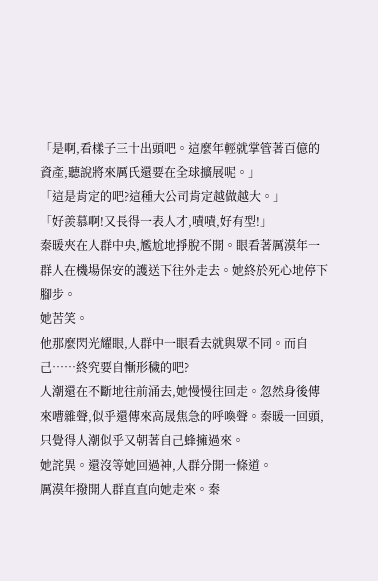「是啊,看樣子三十出頭吧。這麼年輕就掌管著百億的資產,聽說將來厲氏還要在全球擴展呢。」
「這是肯定的吧?這種大公司肯定越做越大。」
「好羨慕啊!又長得一表人才,嘖嘖,好有型!」
秦暖夾在人群中央,尷尬地掙脫不開。眼看著厲漠年一群人在機場保安的護送下往外走去。她終於死心地停下腳步。
她苦笑。
他那麼閃光耀眼,人群中一眼看去就與眾不同。而自己……終究要自慚形穢的吧?
人潮還在不斷地往前涌去,她慢慢往回走。忽然身後傳來嘈雜聲,似乎還傳來高晟焦急的呼喚聲。秦暖一回頭,只覺得人潮似乎又朝著自己蜂擁過來。
她詫異。還沒等她回過神,人群分開一條道。
厲漠年撥開人群直直向她走來。秦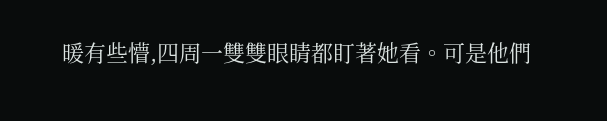暖有些懵,四周一雙雙眼睛都盯著她看。可是他們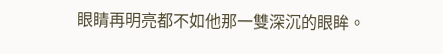眼睛再明亮都不如他那一雙深沉的眼眸。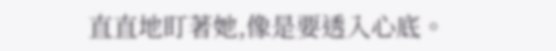直直地盯著她,像是要透入心底。